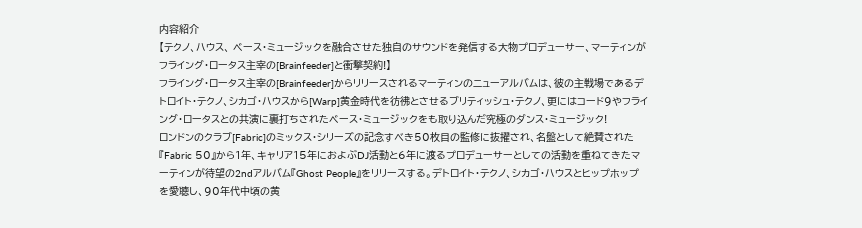内容紹介
【テクノ、ハウス、 ベース・ミュージックを融合させた独自のサウンドを発信する大物プロデューサー、マーティンがフライング・ロータス主宰の[Brainfeeder]と衝撃契約!】
フライング・ロータス主宰の[Brainfeeder]からリリースされるマーティンのニューアルバムは、彼の主戦場であるデトロイト・テクノ、シカゴ・ハウスから[Warp]黄金時代を彷彿とさせるブリティッシュ・テクノ、更にはコード9やフライング・ロータスとの共演に裏打ちされたベース・ミュージックをも取り込んだ究極のダンス・ミュージック!
ロンドンのクラブ[Fabric]のミックス・シリーズの記念すべき50枚目の監修に抜擢され、名盤として絶賛された『Fabric 50』から1年、キャリア15年におよぶDJ活動と6年に渡るプロデューサーとしての活動を重ねてきたマーティンが待望の2ndアルバム『Ghost People』をリリースする。デトロイト・テクノ、シカゴ・ハウスとヒップホップを愛聴し、90年代中頃の黄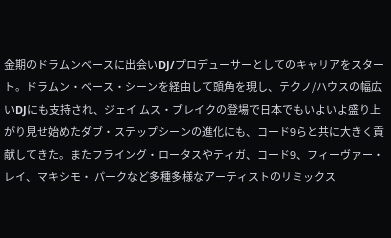金期のドラムンベースに出会いDJ/プロデューサーとしてのキャリアをスタート。ドラムン・ベース・シーンを経由して頭角を現し、テクノ/ハウスの幅広いDJにも支持され、ジェイ ムス・ブレイクの登場で日本でもいよいよ盛り上がり見せ始めたダブ・ステップシーンの進化にも、コード9らと共に大きく貢献してきた。またフライング・ロータスやティガ、コード9、フィーヴァー・レイ、マキシモ・ パークなど多種多様なアーティストのリミックス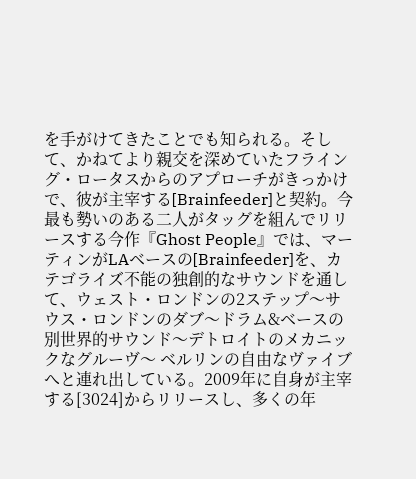を手がけてきたことでも知られる。そして、かねてより親交を深めていたフライング・ロータスからのアプローチがきっかけで、彼が主宰する[Brainfeeder]と契約。今最も勢いのある二人がタッグを組んでリリースする今作『Ghost People』では、マーティンがLAベースの[Brainfeeder]を、カテゴライズ不能の独創的なサウンドを通して、ウェスト・ロンドンの2ステップ〜サウス・ロンドンのダブ〜ドラム&ベースの別世界的サウンド〜デトロイトのメカニックなグルーヴ〜 ベルリンの自由なヴァイブへと連れ出している。2009年に自身が主宰する[3024]からリリースし、多くの年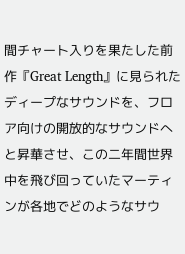間チャート入りを果たした前作『Great Length』に見られたディープなサウンドを、フロア向けの開放的なサウンドへと昇華させ、この二年間世界中を飛び回っていたマーティンが各地でどのようなサウ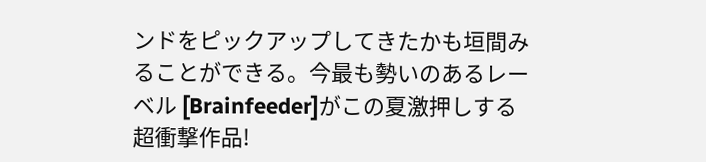ンドをピックアップしてきたかも垣間みることができる。今最も勢いのあるレーベル [Brainfeeder]がこの夏激押しする超衝撃作品!